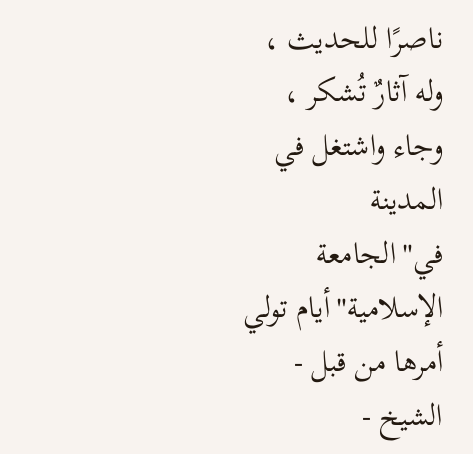ناصرًا للحديث ، وله آثارٌ تُشكر ، وجاء واشتغل في المدينة في"الجامعة الإسلامية"أيام تولي أمرها من قبل - الشيخ -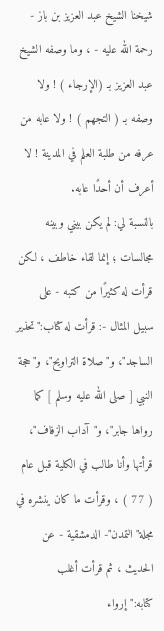شيخنا الشيخ عبد العزيز بن باز - رحمة الله عليه - ، وما وصفه الشيخ عبد العزيز بـ (الإرجاء ) ! ولا وصفه بـ ( التجهم ) ! ولا عابه من عرفه من طلبة العلم في المدينة ! لا أعرف أن أحدًا عابه.
بالنسبة لي: لم يكن بيني وبينه مجالسات ؛ إنما لقاء خاطف ، لكن قرأت له كثيرًا من كتبه - على سبيل المثال -: قرأت له كتاب:"تحذير الساجد"، و"صلاة التراويح"، و"حجة النبي [ صلى الله عليه وسلم ] كما رواها جابر"، و"آداب الزفاف"، قرأتها وأنا طالب في الكلية قبل عام ( 77 ) ، وقرأت ما كان ينشره في مجلة"التمدن"- الدمشقية - عن الحديث ، ثم قرأت أغلب كتابه:"إرواء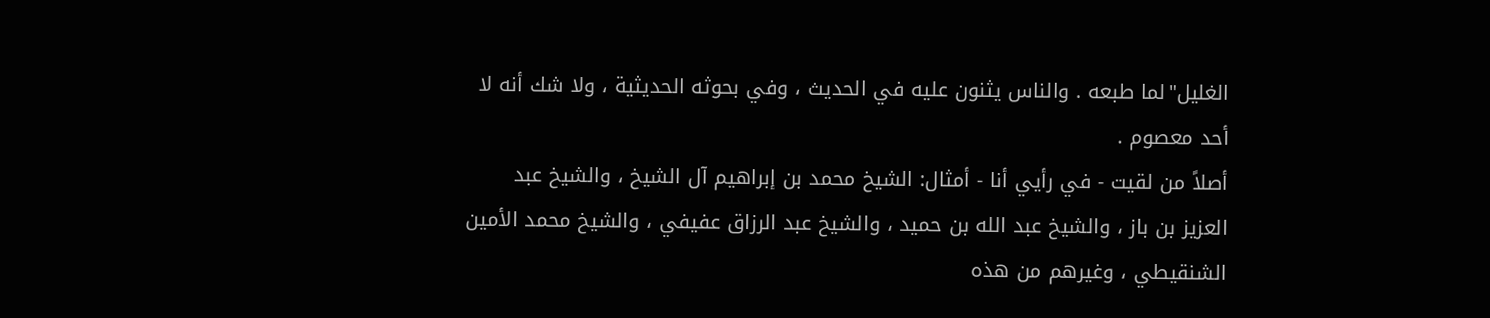الغليل"لما طبعه . والناس يثنون عليه في الحديث ، وفي بحوثه الحديثية ، ولا شك أنه لا أحد معصوم .
أصلاً من لقيت - في رأيي أنا - أمثال: الشيخ محمد بن إبراهيم آل الشيخ ، والشيخ عبد العزيز بن باز ، والشيخ عبد الله بن حميد ، والشيخ عبد الرزاق عفيفي ، والشيخ محمد الأمين الشنقيطي ، وغيرهم من هذه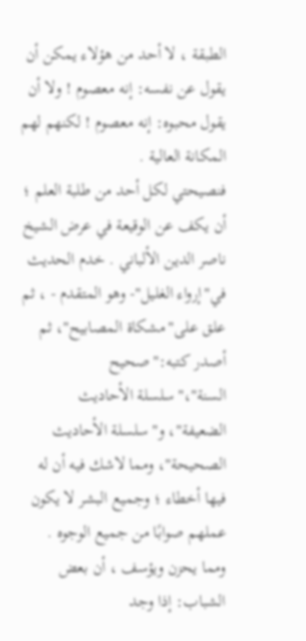الطبقة ، لا أحد من هؤلاء يمكن أن يقول عن نفسه: إنه معصوم ! ولا أن يقول محبوه: إنه معصوم ! لكنهم لهم المكانة العالية .
فنصيحتي لكل أحد من طلبة العلم ؛ أن يكف عن الوقيعة في عرض الشيخ ناصر الدين الألباني . خدم الحديث في"إرواء الغليل"- وهو المتقدم - ، ثم علق على"مشكاة المصابيح"، ثم أصدر كتبه:"صحيح السنة"،"سلسلة الأحاديث الضعيفة"، و"سلسلة الأحاديث الصحيحة"، ومما لاشك فيه أن له فيها أخطاء ؛ وجميع البشر لا يكون عملهم صوابًا من جميع الوجوه .
ومما يحزن ويؤسف ، أن بعض الشباب: إذا وجد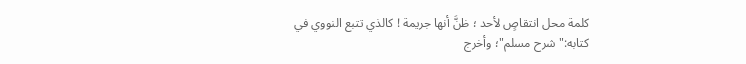كلمة محل انتقاصٍ لأحد ؛ ظنَّ أنها جريمة ! كالذي تتبع النووي في كتابه:"شرح مسلم"؛ وأخرج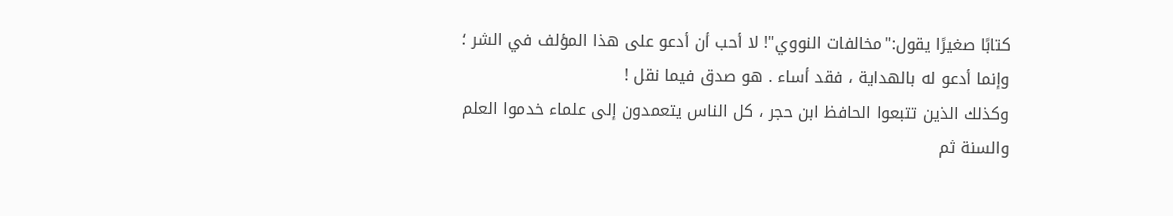كتابًا صغيرًا يقول:"مخالفات النووي"! لا أحب أن أدعو على هذا المؤلف في الشر ؛ وإنما أدعو له بالهداية ، فقد أساء . هو صدق فيما نقل !
وكذلك الذين تتبعوا الحافظ ابن حجر ، كل الناس يتعمدون إلى علماء خدموا العلم والسنة ثم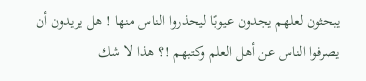يبحثون لعلهم يجدون عيوبًا ليحذروا الناس منها ! هل يريدون أن يصرفوا الناس عن أهل العلم وكتبهم !؟ هذا لا شك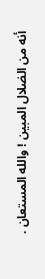أنه من الضلال المبين ! والله المستعان .